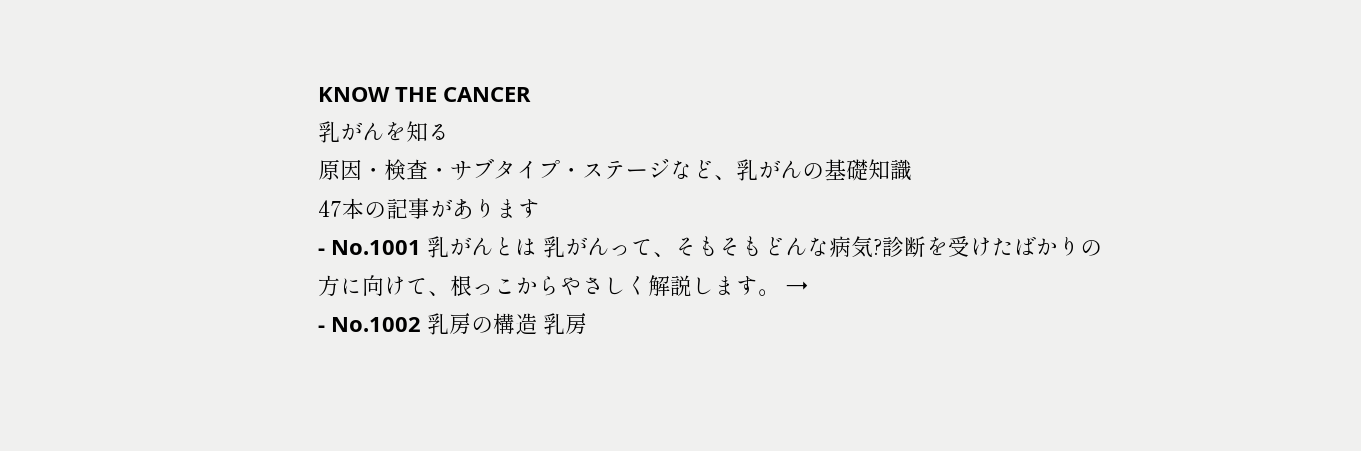KNOW THE CANCER
乳がんを知る
原因・検査・サブタイプ・ステージなど、乳がんの基礎知識
47本の記事があります
- No.1001 乳がんとは 乳がんって、そもそもどんな病気?診断を受けたばかりの方に向けて、根っこからやさしく解説します。 →
- No.1002 乳房の構造 乳房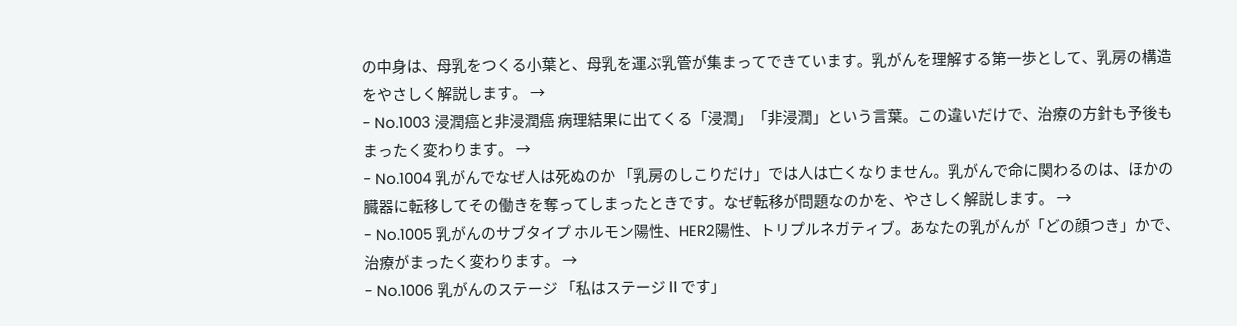の中身は、母乳をつくる小葉と、母乳を運ぶ乳管が集まってできています。乳がんを理解する第一歩として、乳房の構造をやさしく解説します。 →
- No.1003 浸潤癌と非浸潤癌 病理結果に出てくる「浸潤」「非浸潤」という言葉。この違いだけで、治療の方針も予後もまったく変わります。 →
- No.1004 乳がんでなぜ人は死ぬのか 「乳房のしこりだけ」では人は亡くなりません。乳がんで命に関わるのは、ほかの臓器に転移してその働きを奪ってしまったときです。なぜ転移が問題なのかを、やさしく解説します。 →
- No.1005 乳がんのサブタイプ ホルモン陽性、HER2陽性、トリプルネガティブ。あなたの乳がんが「どの顔つき」かで、治療がまったく変わります。 →
- No.1006 乳がんのステージ 「私はステージⅡです」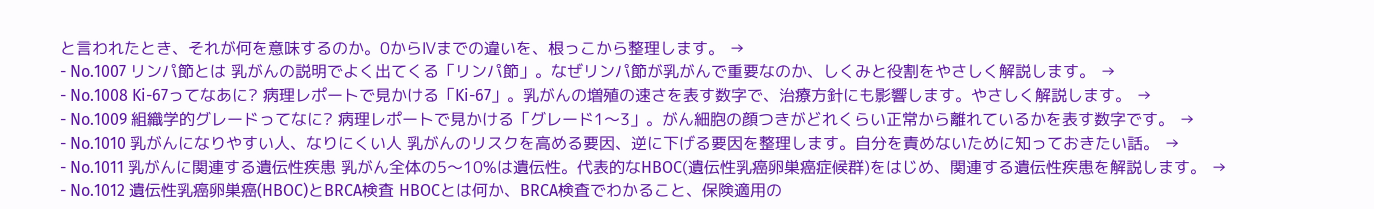と言われたとき、それが何を意味するのか。0からⅣまでの違いを、根っこから整理します。 →
- No.1007 リンパ節とは 乳がんの説明でよく出てくる「リンパ節」。なぜリンパ節が乳がんで重要なのか、しくみと役割をやさしく解説します。 →
- No.1008 Ki-67ってなあに? 病理レポートで見かける「Ki-67」。乳がんの増殖の速さを表す数字で、治療方針にも影響します。やさしく解説します。 →
- No.1009 組織学的グレードってなに? 病理レポートで見かける「グレード1〜3」。がん細胞の顔つきがどれくらい正常から離れているかを表す数字です。 →
- No.1010 乳がんになりやすい人、なりにくい人 乳がんのリスクを高める要因、逆に下げる要因を整理します。自分を責めないために知っておきたい話。 →
- No.1011 乳がんに関連する遺伝性疾患 乳がん全体の5〜10%は遺伝性。代表的なHBOC(遺伝性乳癌卵巣癌症候群)をはじめ、関連する遺伝性疾患を解説します。 →
- No.1012 遺伝性乳癌卵巣癌(HBOC)とBRCA検査 HBOCとは何か、BRCA検査でわかること、保険適用の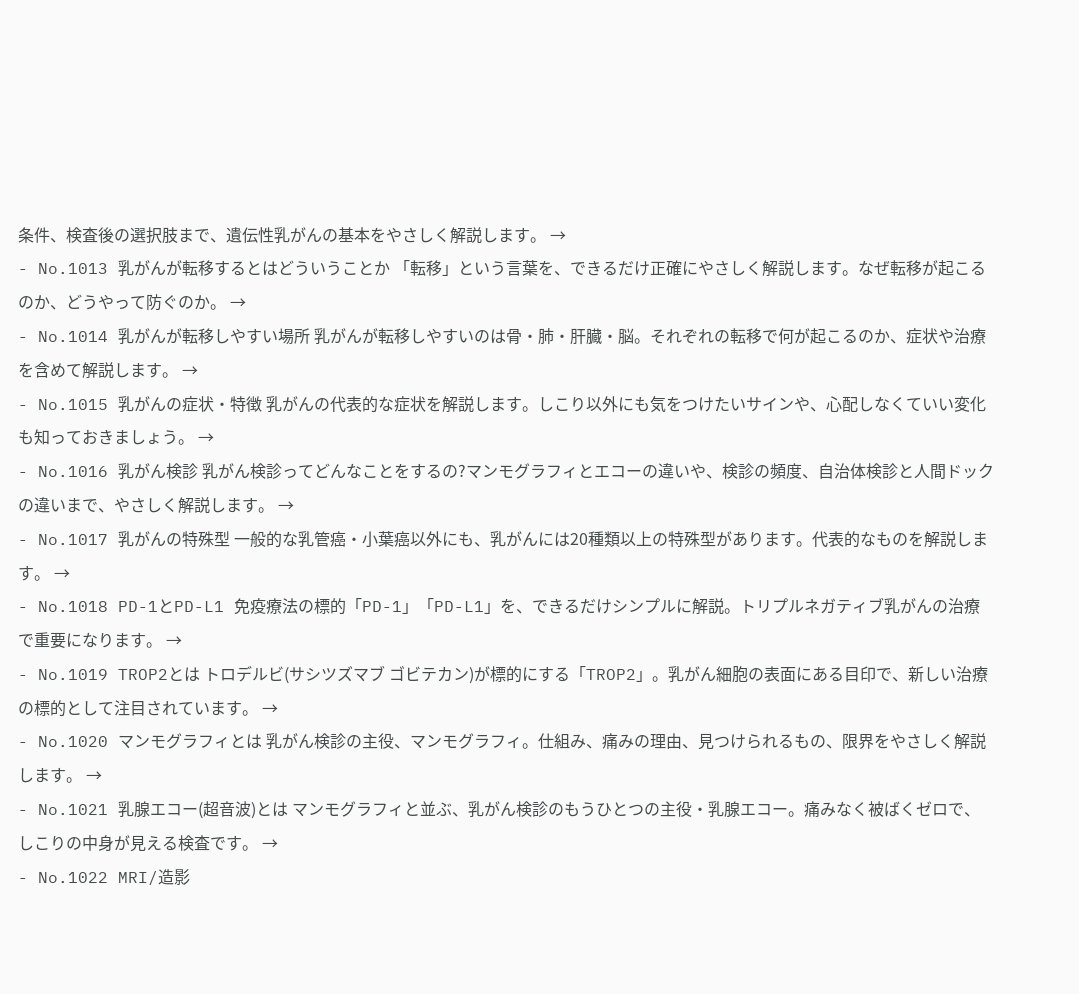条件、検査後の選択肢まで、遺伝性乳がんの基本をやさしく解説します。 →
- No.1013 乳がんが転移するとはどういうことか 「転移」という言葉を、できるだけ正確にやさしく解説します。なぜ転移が起こるのか、どうやって防ぐのか。 →
- No.1014 乳がんが転移しやすい場所 乳がんが転移しやすいのは骨・肺・肝臓・脳。それぞれの転移で何が起こるのか、症状や治療を含めて解説します。 →
- No.1015 乳がんの症状・特徴 乳がんの代表的な症状を解説します。しこり以外にも気をつけたいサインや、心配しなくていい変化も知っておきましょう。 →
- No.1016 乳がん検診 乳がん検診ってどんなことをするの?マンモグラフィとエコーの違いや、検診の頻度、自治体検診と人間ドックの違いまで、やさしく解説します。 →
- No.1017 乳がんの特殊型 一般的な乳管癌・小葉癌以外にも、乳がんには20種類以上の特殊型があります。代表的なものを解説します。 →
- No.1018 PD-1とPD-L1 免疫療法の標的「PD-1」「PD-L1」を、できるだけシンプルに解説。トリプルネガティブ乳がんの治療で重要になります。 →
- No.1019 TROP2とは トロデルビ(サシツズマブ ゴビテカン)が標的にする「TROP2」。乳がん細胞の表面にある目印で、新しい治療の標的として注目されています。 →
- No.1020 マンモグラフィとは 乳がん検診の主役、マンモグラフィ。仕組み、痛みの理由、見つけられるもの、限界をやさしく解説します。 →
- No.1021 乳腺エコー(超音波)とは マンモグラフィと並ぶ、乳がん検診のもうひとつの主役・乳腺エコー。痛みなく被ばくゼロで、しこりの中身が見える検査です。 →
- No.1022 MRI/造影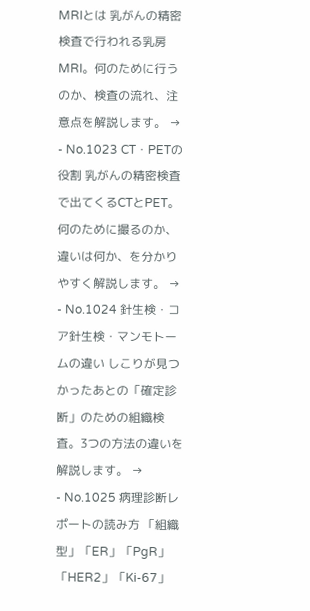MRIとは 乳がんの精密検査で行われる乳房MRI。何のために行うのか、検査の流れ、注意点を解説します。 →
- No.1023 CT・PETの役割 乳がんの精密検査で出てくるCTとPET。何のために撮るのか、違いは何か、を分かりやすく解説します。 →
- No.1024 針生検・コア針生検・マンモトームの違い しこりが見つかったあとの「確定診断」のための組織検査。3つの方法の違いを解説します。 →
- No.1025 病理診断レポートの読み方 「組織型」「ER」「PgR」「HER2」「Ki-67」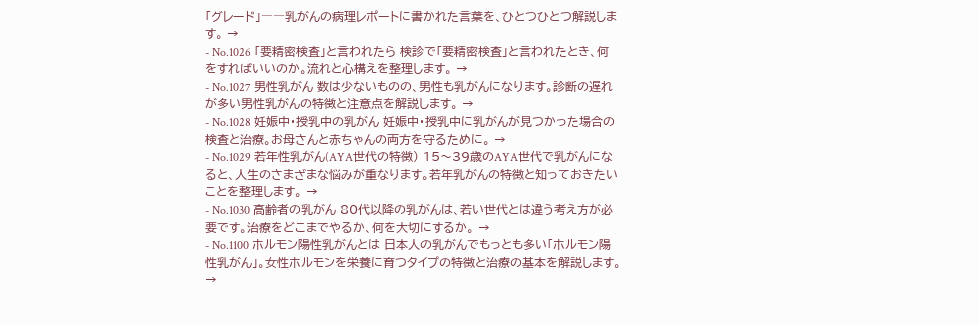「グレード」――乳がんの病理レポートに書かれた言葉を、ひとつひとつ解説します。 →
- No.1026 「要精密検査」と言われたら 検診で「要精密検査」と言われたとき、何をすればいいのか。流れと心構えを整理します。 →
- No.1027 男性乳がん 数は少ないものの、男性も乳がんになります。診断の遅れが多い男性乳がんの特徴と注意点を解説します。 →
- No.1028 妊娠中・授乳中の乳がん 妊娠中・授乳中に乳がんが見つかった場合の検査と治療。お母さんと赤ちゃんの両方を守るために。 →
- No.1029 若年性乳がん(AYA世代の特徴) 15〜39歳のAYA世代で乳がんになると、人生のさまざまな悩みが重なります。若年乳がんの特徴と知っておきたいことを整理します。 →
- No.1030 高齢者の乳がん 80代以降の乳がんは、若い世代とは違う考え方が必要です。治療をどこまでやるか、何を大切にするか。 →
- No.1100 ホルモン陽性乳がんとは 日本人の乳がんでもっとも多い「ホルモン陽性乳がん」。女性ホルモンを栄養に育つタイプの特徴と治療の基本を解説します。 →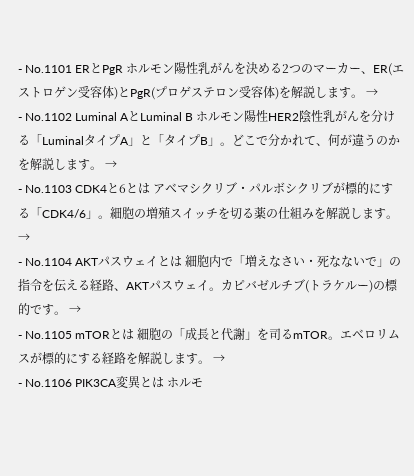- No.1101 ERとPgR ホルモン陽性乳がんを決める2つのマーカー、ER(エストロゲン受容体)とPgR(プロゲステロン受容体)を解説します。 →
- No.1102 Luminal AとLuminal B ホルモン陽性HER2陰性乳がんを分ける「LuminalタイプA」と「タイプB」。どこで分かれて、何が違うのかを解説します。 →
- No.1103 CDK4と6とは アベマシクリブ・パルボシクリブが標的にする「CDK4/6」。細胞の増殖スイッチを切る薬の仕組みを解説します。 →
- No.1104 AKTパスウェイとは 細胞内で「増えなさい・死なないで」の指令を伝える経路、AKTパスウェイ。カピバゼルチブ(トラケルー)の標的です。 →
- No.1105 mTORとは 細胞の「成長と代謝」を司るmTOR。エベロリムスが標的にする経路を解説します。 →
- No.1106 PIK3CA変異とは ホルモ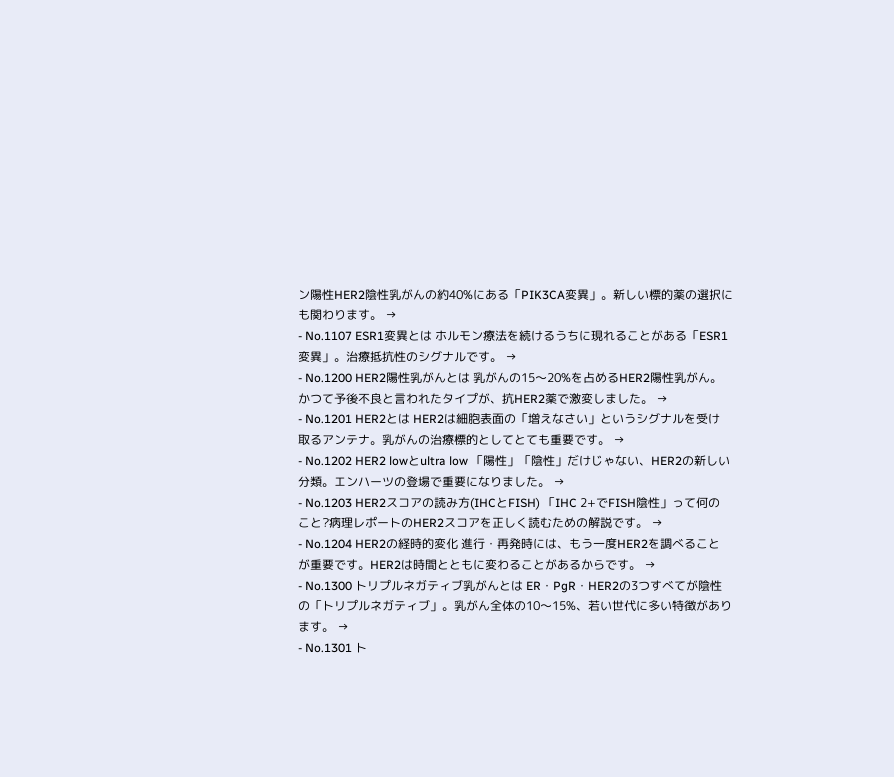ン陽性HER2陰性乳がんの約40%にある「PIK3CA変異」。新しい標的薬の選択にも関わります。 →
- No.1107 ESR1変異とは ホルモン療法を続けるうちに現れることがある「ESR1変異」。治療抵抗性のシグナルです。 →
- No.1200 HER2陽性乳がんとは 乳がんの15〜20%を占めるHER2陽性乳がん。かつて予後不良と言われたタイプが、抗HER2薬で激変しました。 →
- No.1201 HER2とは HER2は細胞表面の「増えなさい」というシグナルを受け取るアンテナ。乳がんの治療標的としてとても重要です。 →
- No.1202 HER2 lowとultra low 「陽性」「陰性」だけじゃない、HER2の新しい分類。エンハーツの登場で重要になりました。 →
- No.1203 HER2スコアの読み方(IHCとFISH) 「IHC 2+でFISH陰性」って何のこと?病理レポートのHER2スコアを正しく読むための解説です。 →
- No.1204 HER2の経時的変化 進行・再発時には、もう一度HER2を調べることが重要です。HER2は時間とともに変わることがあるからです。 →
- No.1300 トリプルネガティブ乳がんとは ER・PgR・HER2の3つすべてが陰性の「トリプルネガティブ」。乳がん全体の10〜15%、若い世代に多い特徴があります。 →
- No.1301 ト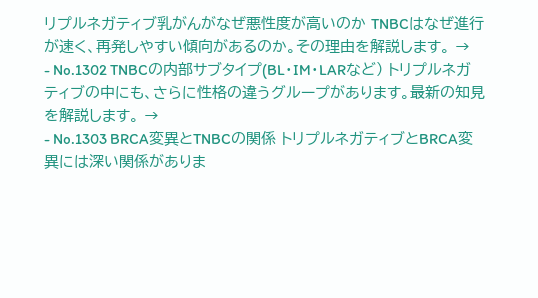リプルネガティブ乳がんがなぜ悪性度が高いのか TNBCはなぜ進行が速く、再発しやすい傾向があるのか。その理由を解説します。 →
- No.1302 TNBCの内部サブタイプ(BL・IM・LARなど) トリプルネガティブの中にも、さらに性格の違うグループがあります。最新の知見を解説します。 →
- No.1303 BRCA変異とTNBCの関係 トリプルネガティブとBRCA変異には深い関係がありま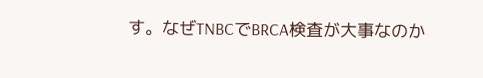す。なぜTNBCでBRCA検査が大事なのか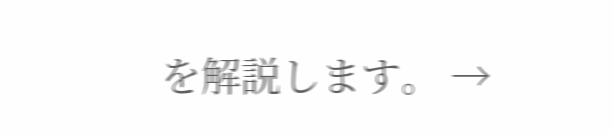を解説します。 →